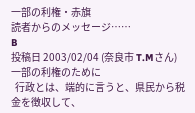一部の利権・赤旗
読者からのメッセージ……
B
投稿日 2003/02/04 (奈良市 T.Mさん)
一部の利権のために
  行政とは、端的に言うと、県民から税金を徴収して、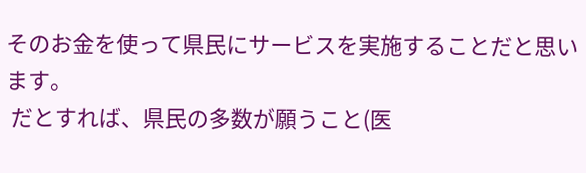そのお金を使って県民にサービスを実施することだと思います。
 だとすれば、県民の多数が願うこと(医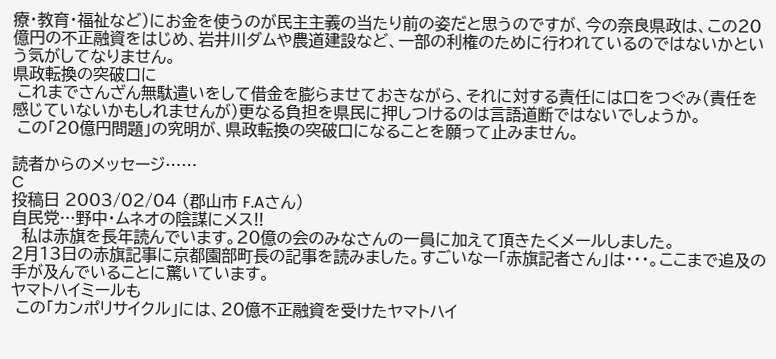療・教育・福祉など)にお金を使うのが民主主義の当たり前の姿だと思うのですが、今の奈良県政は、この20億円の不正融資をはじめ、岩井川ダムや農道建設など、一部の利権のために行われているのではないかという気がしてなりません。
県政転換の突破口に
 これまでさんざん無駄遣いをして借金を膨らませておきながら、それに対する責任には口をつぐみ(責任を感じていないかもしれませんが)更なる負担を県民に押しつけるのは言語道断ではないでしょうか。
 この「20億円問題」の究明が、県政転換の突破口になることを願って止みません。

読者からのメッセージ……
C
投稿日 2003/02/04 (郡山市 F.Aさん)
自民党…野中・ムネオの陰謀にメス!!
  私は赤旗を長年読んでいます。20億の会のみなさんの一員に加えて頂きたくメールしました。
2月13日の赤旗記事に京都園部町長の記事を読みました。すごいなー「赤旗記者さん」は・・・。ここまで追及の手が及んでいることに驚いています。
ヤマトハイミールも
 この「カンポリサイクル」には、20億不正融資を受けたヤマトハイ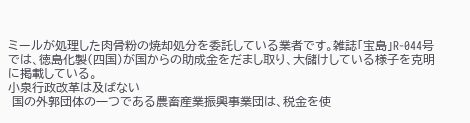ミールが処理した肉骨粉の焼却処分を委託している業者です。雑誌「宝島」R-044号では、徳島化製(四国)が国からの助成金をだまし取り、大儲けしている様子を克明に掲載している。
小泉行政改革は及ばない
 国の外郭団体の一つである農畜産業振興事業団は、税金を使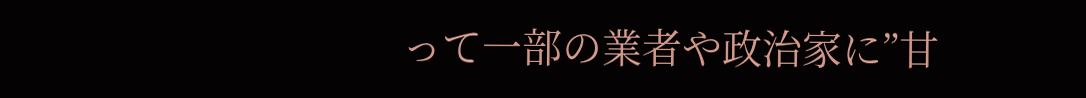って一部の業者や政治家に”甘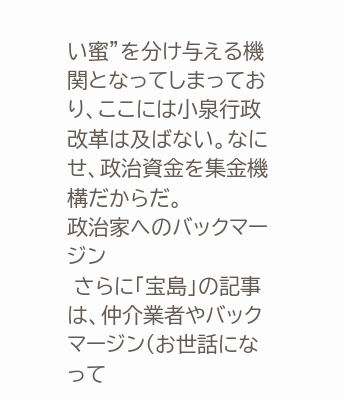い蜜”を分け与える機関となってしまっており、ここには小泉行政改革は及ばない。なにせ、政治資金を集金機構だからだ。
政治家へのバックマージン
 さらに「宝島」の記事は、仲介業者やバックマージン(お世話になって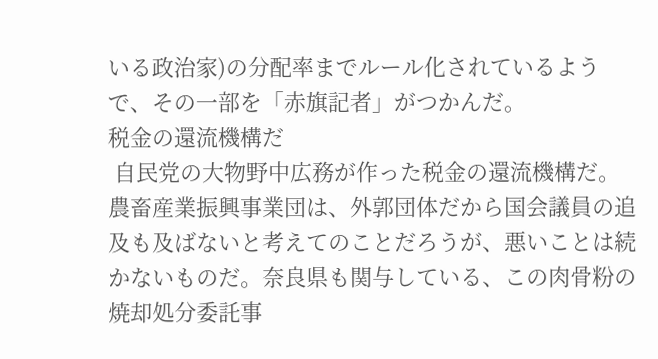いる政治家)の分配率までルール化されているようで、その一部を「赤旗記者」がつかんだ。
税金の還流機構だ
 自民党の大物野中広務が作った税金の還流機構だ。農畜産業振興事業団は、外郭団体だから国会議員の追及も及ばないと考えてのことだろうが、悪いことは続かないものだ。奈良県も関与している、この肉骨粉の焼却処分委託事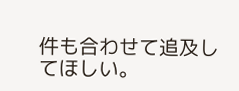件も合わせて追及してほしい。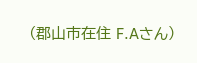(郡山市在住 F.Aさん)